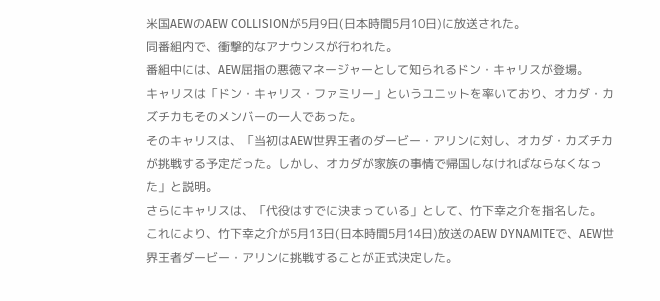米国AEWのAEW COLLISIONが5月9日(日本時間5月10日)に放送された。
同番組内で、衝撃的なアナウンスが行われた。
番組中には、AEW屈指の悪徳マネージャーとして知られるドン・キャリスが登場。
キャリスは「ドン・キャリス・ファミリー」というユニットを率いており、オカダ・カズチカもそのメンバーの一人であった。
そのキャリスは、「当初はAEW世界王者のダービー・アリンに対し、オカダ・カズチカが挑戦する予定だった。しかし、オカダが家族の事情で帰国しなければならなくなった」と説明。
さらにキャリスは、「代役はすでに決まっている」として、竹下幸之介を指名した。
これにより、竹下幸之介が5月13日(日本時間5月14日)放送のAEW DYNAMITEで、AEW世界王者ダービー・アリンに挑戦することが正式決定した。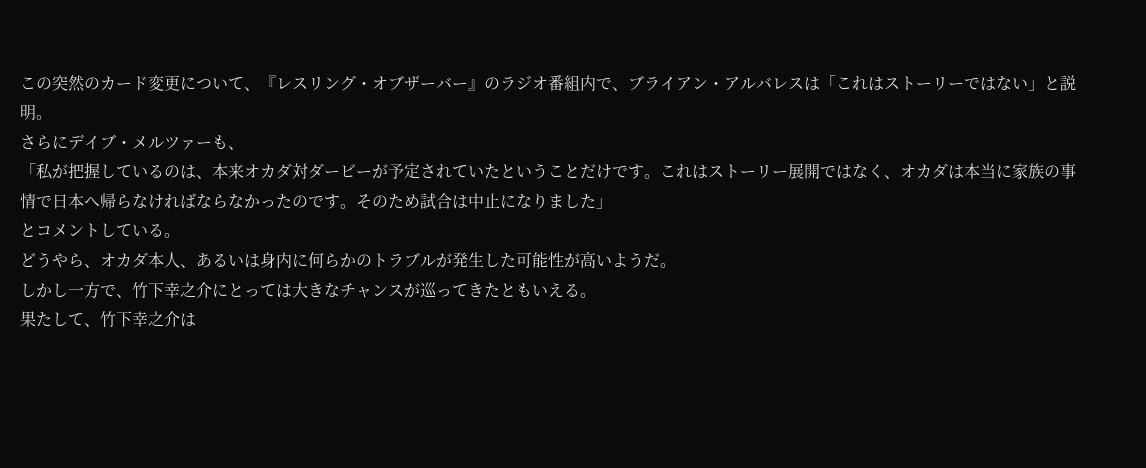この突然のカード変更について、『レスリング・オブザーバー』のラジオ番組内で、ブライアン・アルバレスは「これはストーリーではない」と説明。
さらにデイブ・メルツァーも、
「私が把握しているのは、本来オカダ対ダービーが予定されていたということだけです。これはストーリー展開ではなく、オカダは本当に家族の事情で日本へ帰らなければならなかったのです。そのため試合は中止になりました」
とコメントしている。
どうやら、オカダ本人、あるいは身内に何らかのトラブルが発生した可能性が高いようだ。
しかし一方で、竹下幸之介にとっては大きなチャンスが巡ってきたともいえる。
果たして、竹下幸之介は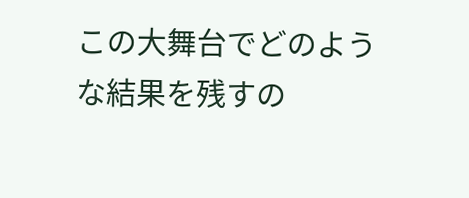この大舞台でどのような結果を残すの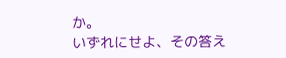か。
いずれにせよ、その答え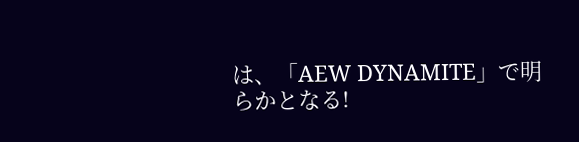は、「AEW DYNAMITE」で明らかとなる!